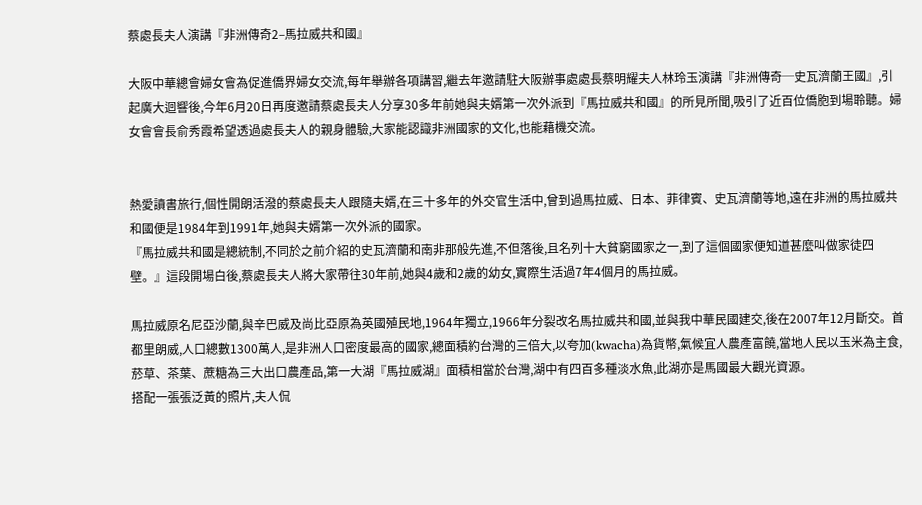蔡處長夫人演講『非洲傳奇2–馬拉威共和國』

大阪中華總會婦女會為促進僑界婦女交流,每年舉辦各項講習,繼去年邀請駐大阪辦事處處長蔡明耀夫人林玲玉演講『非洲傳奇─史瓦濟蘭王國』,引起廣大迴響後,今年6月20日再度邀請蔡處長夫人分享30多年前她與夫婿第一次外派到『馬拉威共和國』的所見所聞,吸引了近百位僑胞到場聆聽。婦女會會長俞秀霞希望透過處長夫人的親身體驗,大家能認識非洲國家的文化,也能藉機交流。


熱愛讀書旅行,個性開朗活潑的蔡處長夫人跟隨夫婿,在三十多年的外交官生活中,曾到過馬拉威、日本、菲律賓、史瓦濟蘭等地,遠在非洲的馬拉威共和國便是1984年到1991年,她與夫婿第一次外派的國家。
『馬拉威共和國是總統制,不同於之前介紹的史瓦濟蘭和南非那般先進,不但落後,且名列十大貧窮國家之一,到了這個國家便知道甚麼叫做家徒四壁。』這段開場白後,蔡處長夫人將大家帶往30年前,她與4歲和2歲的幼女,實際生活過7年4個月的馬拉威。

馬拉威原名尼亞沙蘭,與辛巴威及尚比亞原為英國殖民地,1964年獨立,1966年分裂改名馬拉威共和國,並與我中華民國建交,後在2007年12月斷交。首都里朗威,人口總數1300萬人,是非洲人口密度最高的國家,總面積約台灣的三倍大,以夸加(kwacha)為貨幣,氣候宜人農產富饒,當地人民以玉米為主食,菸草、茶葉、蔗糖為三大出口農產品,第一大湖『馬拉威湖』面積相當於台灣,湖中有四百多種淡水魚,此湖亦是馬國最大觀光資源。
搭配一張張泛黃的照片,夫人侃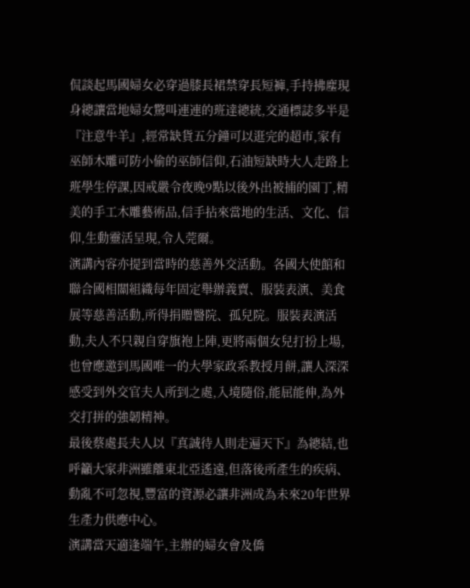侃談起馬國婦女必穿過膝長裙禁穿長短褲,手持拂塵現身總讓當地婦女驚叫連連的班達總統,交通標誌多半是『注意牛羊』,經常缺貨五分鐘可以逛完的超市,家有巫師木雕可防小偷的巫師信仰,石油短缺時大人走路上班學生停課,因戒嚴令夜晚9點以後外出被捕的園丁,精美的手工木雕藝術品,信手拈來當地的生活、文化、信仰,生動靈活呈現,令人莞爾。
演講內容亦提到當時的慈善外交活動。各國大使館和聯合國相關組織每年固定舉辦義賣、服裝表演、美食展等慈善活動,所得捐贈醫院、孤兒院。服裝表演活動,夫人不只親自穿旗袍上陣,更將兩個女兒打扮上場,也曾應邀到馬國唯一的大學家政系教授月餅,讓人深深感受到外交官夫人所到之處,入境隨俗,能屈能伸,為外交打拼的強韌精神。
最後蔡處長夫人以『真誠待人則走遍天下』為總結,也呼籲大家非洲雖離東北亞遙遠,但落後所產生的疾病、動亂不可忽視,豐富的資源必讓非洲成為未來20年世界生產力供應中心。
演講當天適逢端午,主辦的婦女會及僑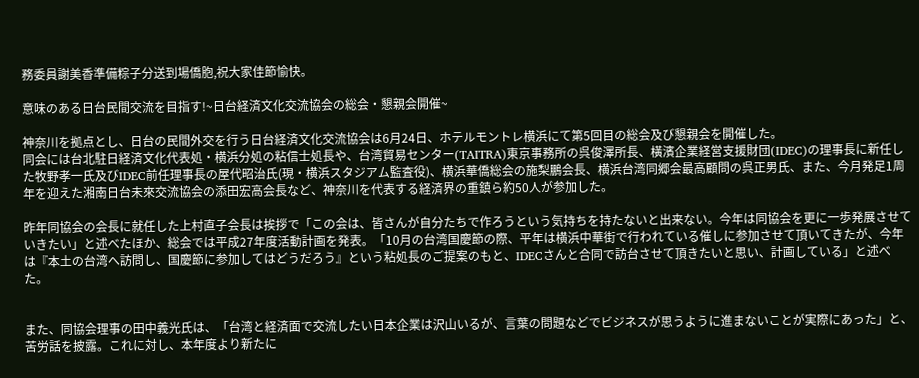務委員謝美香準備粽子分送到場僑胞,祝大家佳節愉快。

意味のある日台民間交流を目指す!~日台経済文化交流協会の総会・懇親会開催~

神奈川を拠点とし、日台の民間外交を行う日台経済文化交流協会は6月24日、ホテルモントレ横浜にて第5回目の総会及び懇親会を開催した。
同会には台北駐日経済文化代表処・横浜分処の粘信士処長や、台湾貿易センター(TAITRA)東京事務所の呉俊澤所長、橫濱企業経営支援財団(IDEC)の理事長に新任した牧野孝一氏及びIDEC前任理事長の屋代昭治氏(現・横浜スタジアム監査役)、横浜華僑総会の施梨鵬会長、横浜台湾同郷会最高顧問の呉正男氏、また、今月発足1周年を迎えた湘南日台未來交流協会の添田宏高会長など、神奈川を代表する経済界の重鎮ら約50人が参加した。

昨年同協会の会長に就任した上村直子会長は挨拶で「この会は、皆さんが自分たちで作ろうという気持ちを持たないと出来ない。今年は同協会を更に一歩発展させていきたい」と述べたほか、総会では平成27年度活動計画を発表。「10月の台湾国慶節の際、平年は横浜中華街で行われている催しに参加させて頂いてきたが、今年は『本土の台湾へ訪問し、国慶節に参加してはどうだろう』という粘処長のご提案のもと、IDECさんと合同で訪台させて頂きたいと思い、計画している」と述べた。


また、同協会理事の田中義光氏は、「台湾と経済面で交流したい日本企業は沢山いるが、言葉の問題などでビジネスが思うように進まないことが実際にあった」と、苦労話を披露。これに対し、本年度より新たに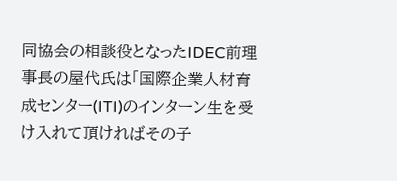同協会の相談役となったIDEC前理事長の屋代氏は「国際企業人材育成センター(ITI)のインターン生を受け入れて頂ければその子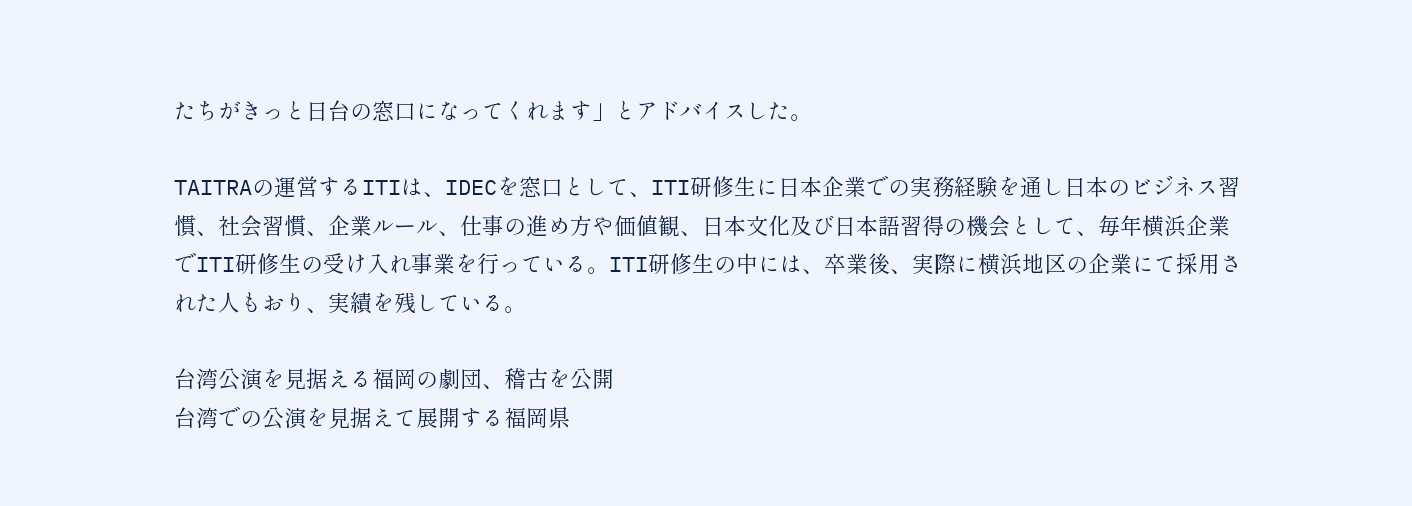たちがきっと日台の窓口になってくれます」とアドバイスした。

TAITRAの運営するITIは、IDECを窓口として、ITI研修生に日本企業での実務経験を通し日本のビジネス習慣、社会習慣、企業ルール、仕事の進め方や価値観、日本文化及び日本語習得の機会として、毎年横浜企業でITI研修生の受け入れ事業を行っている。ITI研修生の中には、卒業後、実際に横浜地区の企業にて採用された人もおり、実績を残している。

台湾公演を見据える福岡の劇団、稽古を公開
台湾での公演を見据えて展開する福岡県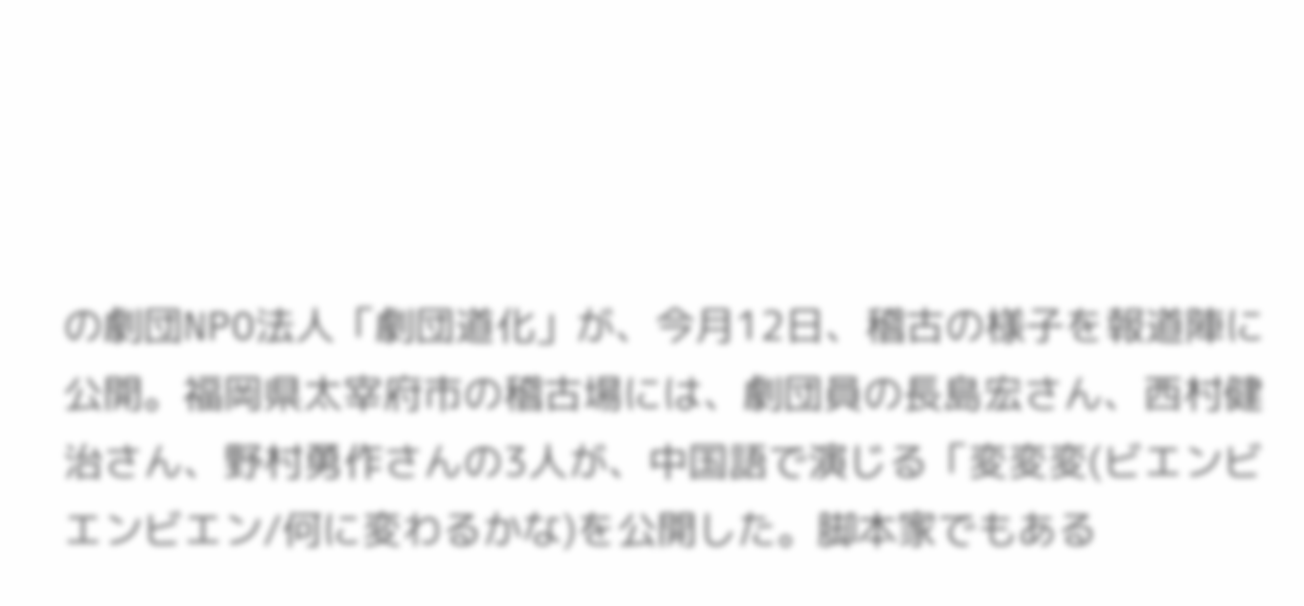の劇団NPO法人「劇団道化」が、今月12日、稽古の様子を報道陣に公開。福岡県太宰府市の稽古場には、劇団員の長島宏さん、西村健治さん、野村勇作さんの3人が、中国語で演じる「変変変(ビエンビエンビエン/何に変わるかな)を公開した。脚本家でもある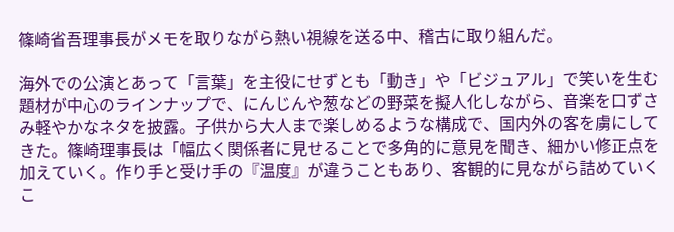篠崎省吾理事長がメモを取りながら熱い視線を送る中、稽古に取り組んだ。

海外での公演とあって「言葉」を主役にせずとも「動き」や「ビジュアル」で笑いを生む題材が中心のラインナップで、にんじんや葱などの野菜を擬人化しながら、音楽を口ずさみ軽やかなネタを披露。子供から大人まで楽しめるような構成で、国内外の客を虜にしてきた。篠崎理事長は「幅広く関係者に見せることで多角的に意見を聞き、細かい修正点を加えていく。作り手と受け手の『温度』が違うこともあり、客観的に見ながら詰めていくこ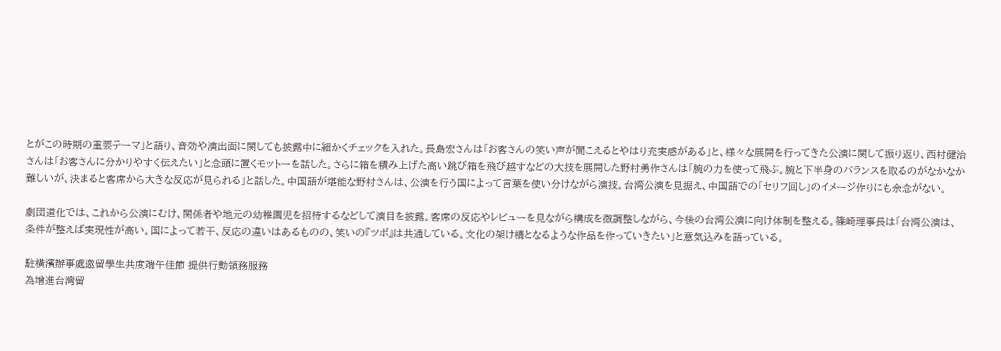とがこの時期の重要テーマ」と語り、音効や演出面に関しても披露中に細かくチェックを入れた。長島宏さんは「お客さんの笑い声が聞こえるとやはり充実感がある」と、様々な展開を行ってきた公演に関して振り返り、西村健治さんは「お客さんに分かりやすく伝えたい」と念頭に置くモットーを話した。さらに箱を積み上げた高い跳び箱を飛び越すなどの大技を展開した野村勇作さんは「腕の力を使って飛ぶ。腕と下半身のバランスを取るのがなかなか難しいが、決まると客席から大きな反応が見られる」と話した。中国語が堪能な野村さんは、公演を行う国によって言葉を使い分けながら演技。台湾公演を見据え、中国語での「セリフ回し」のイメージ作りにも余念がない。

劇団道化では、これから公演にむけ、関係者や地元の幼稚園児を招待するなどして演目を披露。客席の反応やレビューを見ながら構成を微調整しながら、今後の台湾公演に向け体制を整える。篠崎理事長は「台湾公演は、条件が整えば実現性が高い。国によって若干、反応の違いはあるものの、笑いの『ツボ』は共通している。文化の架け橋となるような作品を作っていきたい」と意気込みを語っている。

駐橫濱辦事處邀留學生共度端午佳節 提供行動領務服務
為增進台灣留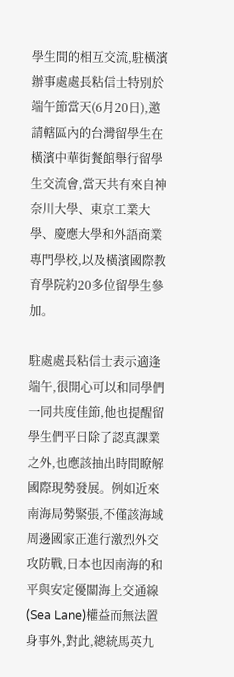學生間的相互交流,駐橫濱辦事處處長粘信士特別於端午節當天(6月20日),邀請轄區內的台灣留學生在橫濱中華街餐館舉行留學生交流會,當天共有來自神奈川大學、東京工業大學、慶應大學和外語商業專門學校,以及橫濱國際教育學院約20多位留學生參加。

駐處處長粘信士表示適逢端午,很開心可以和同學們一同共度佳節,他也提醒留學生們平日除了認真課業之外,也應該抽出時間瞭解國際現勢發展。例如近來南海局勢緊張,不僅該海域周邊國家正進行激烈外交攻防戰,日本也因南海的和平與安定優關海上交通線(Sea Lane)權益而無法置身事外,對此,總統馬英九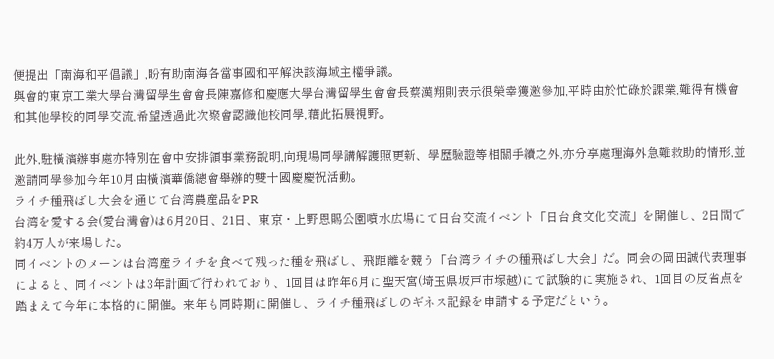便提出「南海和平倡議」,盼有助南海各當事國和平解決該海域主權爭議。
與會的東京工業大學台灣留學生會會長陳嘉修和慶應大學台灣留學生會會長蔡漢翔則表示很榮幸獲邀參加,平時由於忙碌於課業,難得有機會和其他學校的同學交流,希望透過此次聚會認識他校同學,藉此拓展視野。

此外,駐橫濱辦事處亦特別在會中安排領事業務說明,向現場同學講解護照更新、學歷驗證等相關手續之外,亦分享處理海外急難救助的情形,並邀請同學參加今年10月由橫濱華僑總會舉辦的雙十國慶慶祝活動。
ライチ種飛ばし大会を通じて台湾農産品をPR
台湾を愛する会(愛台灣會)は6月20日、21日、東京・上野恩賜公園噴水広場にて日台交流イベント「日台食文化交流」を開催し、2日間で約4万人が来場した。
同イベントのメーンは台湾産ライチを食べて残った種を飛ばし、飛距離を競う「台湾ライチの種飛ばし大会」だ。同会の岡田誠代表理事によると、同イベントは3年計画で行われており、1回目は昨年6月に聖天宮(埼玉県坂戸市塚越)にて試験的に実施され、1回目の反省点を踏まえて今年に本格的に開催。来年も同時期に開催し、ライチ種飛ばしのギネス記録を申請する予定だという。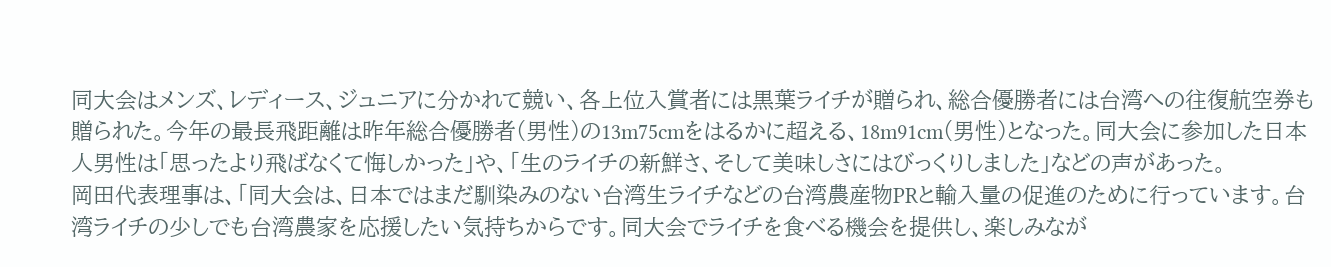同大会はメンズ、レディース、ジュニアに分かれて競い、各上位入賞者には黒葉ライチが贈られ、総合優勝者には台湾への往復航空券も贈られた。今年の最長飛距離は昨年総合優勝者(男性)の13m75cmをはるかに超える、18m91cm(男性)となった。同大会に参加した日本人男性は「思ったより飛ばなくて悔しかった」や、「生のライチの新鮮さ、そして美味しさにはびっくりしました」などの声があった。
岡田代表理事は、「同大会は、日本ではまだ馴染みのない台湾生ライチなどの台湾農産物PRと輸入量の促進のために行っています。台湾ライチの少しでも台湾農家を応援したい気持ちからです。同大会でライチを食べる機会を提供し、楽しみなが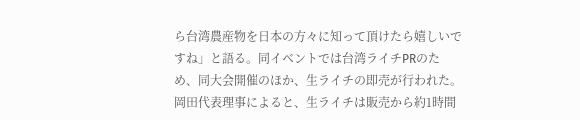ら台湾農産物を日本の方々に知って頂けたら嬉しいですね」と語る。同イベントでは台湾ライチPRのため、同大会開催のほか、生ライチの即売が行われた。岡田代表理事によると、生ライチは販売から約1時間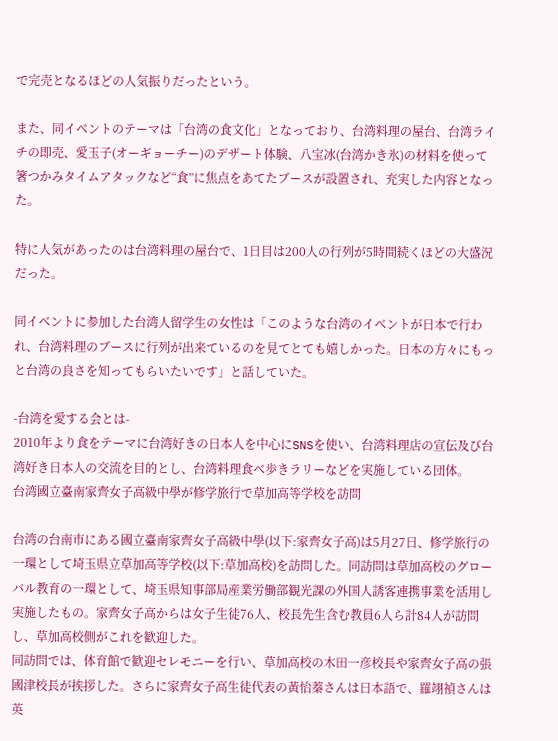で完売となるほどの人気振りだったという。

また、同イベントのテーマは「台湾の食文化」となっており、台湾料理の屋台、台湾ライチの即売、愛玉子(オーギョーチー)のデザート体験、八宝冰(台湾かき氷)の材料を使って箸つかみタイムアタックなど“食”に焦点をあてたブースが設置され、充実した内容となった。

特に人気があったのは台湾料理の屋台で、1日目は200人の行列が5時間続くほどの大盛況だった。

同イベントに参加した台湾人留学生の女性は「このような台湾のイベントが日本で行われ、台湾料理のブースに行列が出来ているのを見てとても嬉しかった。日本の方々にもっと台湾の良さを知ってもらいたいです」と話していた。

-台湾を愛する会とは-
2010年より食をテーマに台湾好きの日本人を中心にSNSを使い、台湾料理店の宣伝及び台湾好き日本人の交流を目的とし、台湾料理食べ歩きラリーなどを実施している団体。
台湾國立臺南家齊女子高級中學が修学旅行で草加高等学校を訪問

台湾の台南市にある國立臺南家齊女子高級中學(以下:家齊女子高)は5月27日、修学旅行の一環として埼玉県立草加高等学校(以下:草加高校)を訪問した。同訪問は草加高校のグローバル教育の一環として、埼玉県知事部局産業労働部観光課の外国人誘客連携事業を活用し実施したもの。家齊女子高からは女子生徒76人、校長先生含む教員6人ら計84人が訪問し、草加高校側がこれを歓迎した。
同訪問では、体育館で歓迎セレモニーを行い、草加高校の木田一彦校長や家齊女子高の張國津校長が挨拶した。さらに家齊女子高生徒代表の黃怡蓁さんは日本語で、羅翊禎さんは英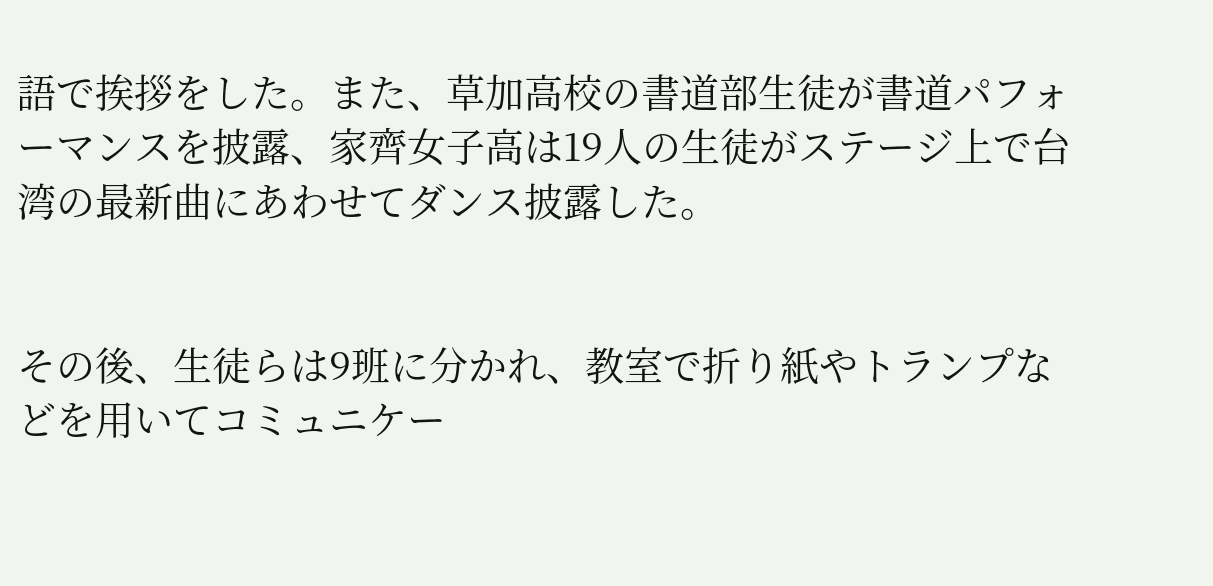語で挨拶をした。また、草加高校の書道部生徒が書道パフォーマンスを披露、家齊女子高は19人の生徒がステージ上で台湾の最新曲にあわせてダンス披露した。


その後、生徒らは9班に分かれ、教室で折り紙やトランプなどを用いてコミュニケー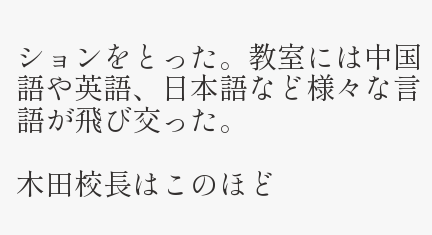ションをとった。教室には中国語や英語、日本語など様々な言語が飛び交った。

木田校長はこのほど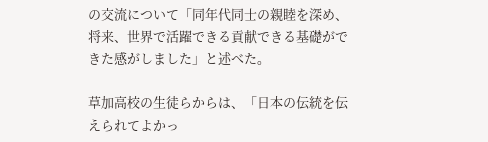の交流について「同年代同士の親睦を深め、将来、世界で活躍できる貢献できる基礎ができた感がしました」と述べた。

草加高校の生徒らからは、「日本の伝統を伝えられてよかっ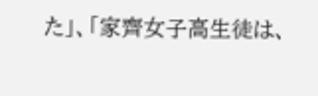た」、「家齊女子高生徒は、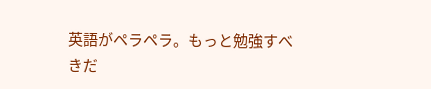英語がペラペラ。もっと勉強すべきだ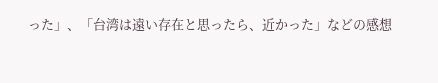った」、「台湾は遠い存在と思ったら、近かった」などの感想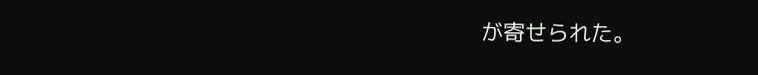が寄せられた。